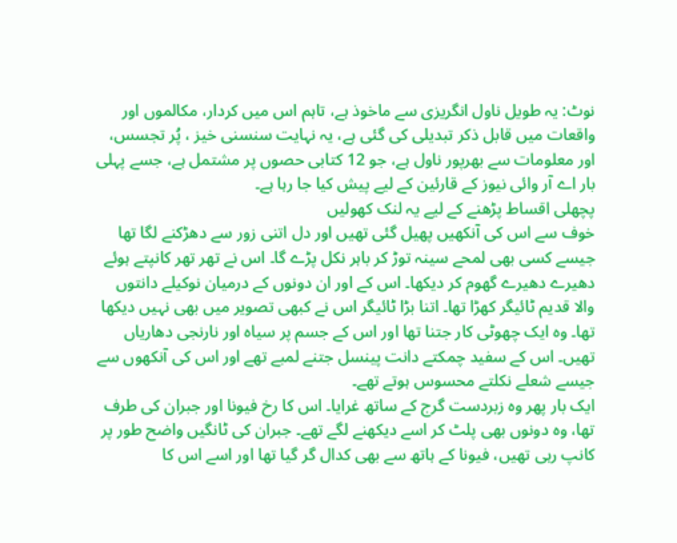نوٹ: یہ طویل ناول انگریزی سے ماخوذ ہے، تاہم اس میں کردار، مکالموں اور واقعات میں قابل ذکر تبدیلی کی گئی ہے، یہ نہایت سنسنی خیز ، پُر تجسس، اور معلومات سے بھرپور ناول ہے، جو 12 کتابی حصوں پر مشتمل ہے، جسے پہلی بار اے آر وائی نیوز کے قارئین کے لیے پیش کیا جا رہا ہے۔
پچھلی اقساط پڑھنے کے لیے یہ لنک کھولیں
خوف سے اس کی آنکھیں پھیل گئی تھیں اور دل اتنی زور سے دھڑکنے لگا تھا جیسے کسی بھی لمحے سینہ توڑ کر باہر نکل پڑے گا۔ اس نے تھر تھر کانپتے ہوئے دھیرے دھیرے گھوم کر دیکھا۔ اس کے اور ان دونوں کے درمیان نوکیلے دانتوں والا قدیم ٹائیگر کھڑا تھا۔ اتنا بڑا ٹائیگر اس نے کبھی تصویر میں بھی نہیں دیکھا تھا۔ وہ ایک چھوٹی کار جتنا تھا اور اس کے جسم پر سیاہ اور نارنجی دھاریاں تھیں۔ اس کے سفید چمکتے دانت پینسل جتنے لمبے تھے اور اس کی آنکھوں سے جیسے شعلے نکلتے محسوس ہوتے تھے۔
ایک بار پھر وہ زبردست گرج کے ساتھ غرایا۔ اس کا رخ فیونا اور جبران کی طرف تھا، وہ دونوں بھی پلٹ کر اسے دیکھنے لگے تھے۔ جبران کی ٹانگیں واضح طور پر کانپ رہی تھیں، فیونا کے ہاتھ سے بھی کدال گر گیا تھا اور اسے اس کا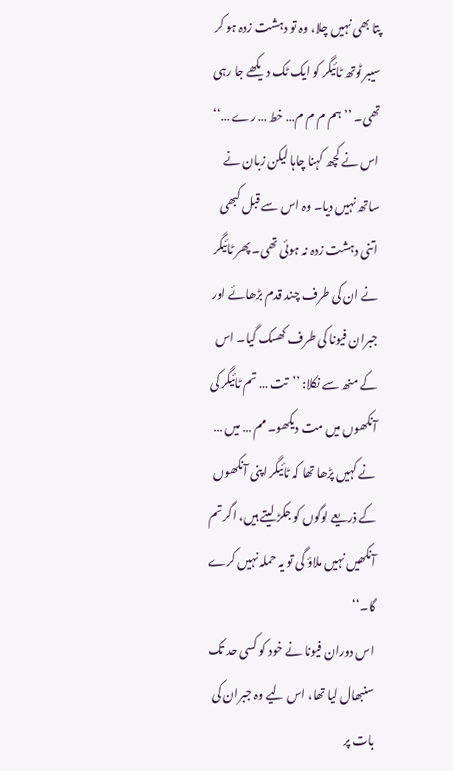پتا بھی نہیں چلا، وہ تو دہشت زدہ ہو کر سیبر ٹوتھ ٹائیگر کو ایک ٹک دیکھے جا رہی تھی۔ ’’ہم م م م… خط … رے …‘‘ اس نے کچھ کہنا چاہا لیکن زبان نے ساتھ نہیں دیا۔ وہ اس سے قبل کبھی اتنی دہشت زدہ نہ ہوئی تھی۔ پھر ٹائیگر نے ان کی طرف چند قدم بڑھائے اور جبران فیونا کی طرف کھسک گیا۔ اس کے منھ سے نکلا: ’’تت … تم ٹائیگر کی آنکھوں میں مت دیکھو۔ مم … میں … نے کہیں پڑھا تھا کہ ٹائیگر اپنی آنکھوں کے ذریعے لوگوں کو جکڑ لیتے ہیں، اگر تم آنکھیں نہیں ملاؤ گی تو یہ حملہ نہیں کرے گا۔‘‘
اس دوران فیونا نے خود کو کسی حد تک سنبھال لیا تھا، اس لیے وہ جبران کی بات پر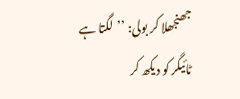جھنجھلا کر بولی: ’’لگتا ہے ٹائیگر کو دیکھ کر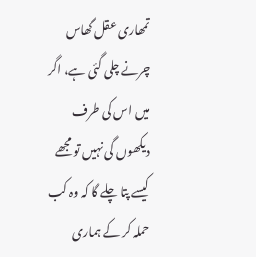تمھاری عقل گھاس چرنے چلی گئی ہے، اگر میں اس کی طرف دیکھوں گی نہیں تو مجھے کیسے پتا چلے گا کہ وہ کب حملہ کر کے ہماری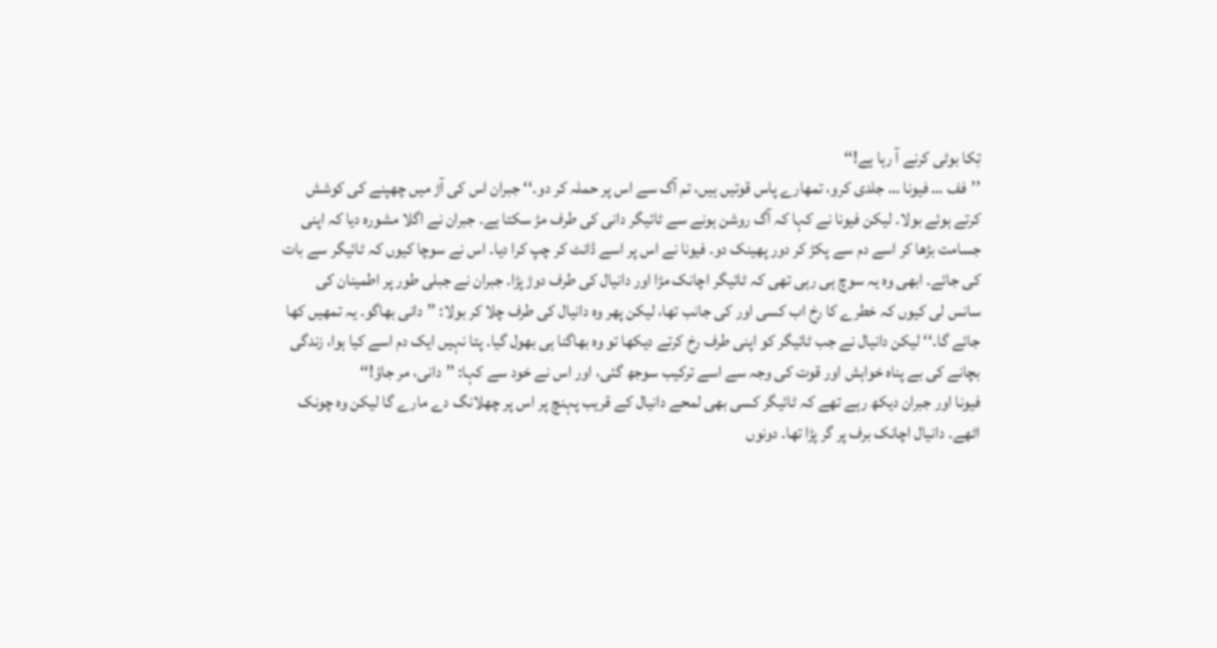تِکا بوٹی کرنے آ رہا ہے!‘‘
’’فف … فیونا … جلدی کرو، تمھارے پاس قوتیں ہیں، تم آگ سے اس پر حملہ کر دو۔‘‘ جبران اس کی آڑ میں چھپنے کی کوشش کرتے ہوئے بولا۔ لیکن فیونا نے کہا کہ آگ روشن ہونے سے ٹائیگر دانی کی طرف مڑ سکتا ہے۔ جبران نے اگلا مشورہ دیا کہ اپنی جسامت بڑھا کر اسے دم سے پکڑ کر دور پھینک دو۔ فیونا نے اس پر اسے ڈانٹ کر چپ کرا دیا۔ اس نے سوچا کیوں کہ ٹائیگر سے بات کی جائے۔ ابھی وہ یہ سوچ ہی رہی تھی کہ ٹائیگر اچانک مڑا اور دانیال کی طرف دوڑ پڑا۔ جبران نے جبلی طور پر اطمینان کی سانس لی کیوں کہ خطرے کا رخ اب کسی اور کی جانب تھا، لیکن پھر وہ دانیال کی طرف چلا کر بولا: ’’دانی بھاگو۔ یہ تمھیں کھا جائے گا۔‘‘ لیکن دانیال نے جب ٹائیگر کو اپنی طرف رخ کرتے دیکھا تو وہ بھاگنا ہی بھول گیا۔ پتا نہیں ایک دم اسے کیا ہوا، زندگی بچانے کی بے پناہ خواہش اور قوت کی وجہ سے اسے ترکیب سوجھ گئی، اور اس نے خود سے کہا: ’’دانی، مر جاؤ!‘‘
فیونا اور جبران دیکھ رہے تھے کہ ٹائیگر کسی بھی لمحے دانیال کے قریب پہنچ پر اس پر چھلانگ دے مارے گا لیکن وہ چونک اٹھے۔ دانیال اچانک برف پر گر پڑا تھا۔ دونوں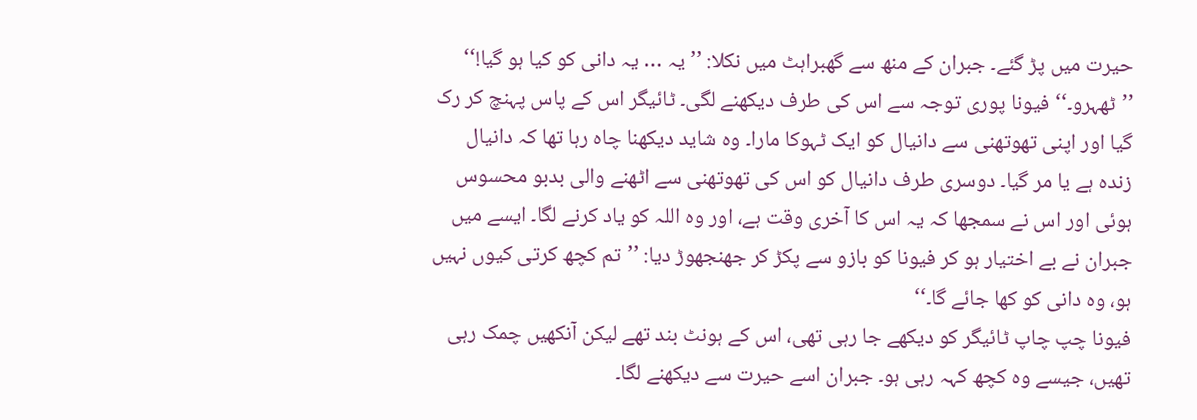حیرت میں پڑ گئے۔ جبران کے منھ سے گھبراہٹ میں نکلا: ’’یہ … یہ دانی کو کیا ہو گیا!‘‘
’’ٹھہرو۔‘‘ فیونا پوری توجہ سے اس کی طرف دیکھنے لگی۔ ٹائیگر اس کے پاس پہنچ کر رک گیا اور اپنی تھوتھنی سے دانیال کو ایک ٹہوکا مارا۔ وہ شاید دیکھنا چاہ رہا تھا کہ دانیال زندہ ہے یا مر گیا۔ دوسری طرف دانیال کو اس کی تھوتھنی سے اٹھنے والی بدبو محسوس ہوئی اور اس نے سمجھا کہ یہ اس کا آخری وقت ہے، اور وہ اللہ کو یاد کرنے لگا۔ ایسے میں جبران نے بے اختیار ہو کر فیونا کو بازو سے پکڑ کر جھنجھوڑ دیا: ’’تم کچھ کرتی کیوں نہیں ہو، وہ دانی کو کھا جائے گا۔‘‘
فیونا چپ چاپ ٹائیگر کو دیکھے جا رہی تھی، اس کے ہونٹ بند تھے لیکن آنکھیں چمک رہی تھیں، جیسے وہ کچھ کہہ رہی ہو۔ جبران اسے حیرت سے دیکھنے لگا۔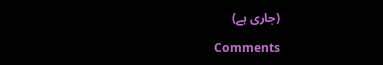(جاری ہے)

Comments